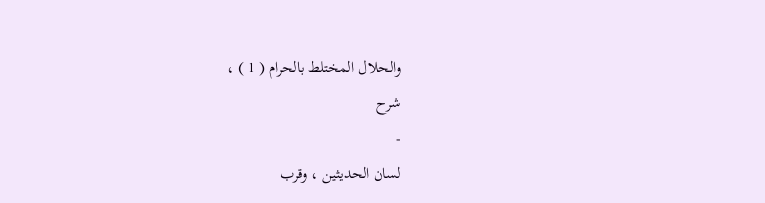والحلال المختلط بالحرام ( 1 ) ،
شرح
-
لسان الحديثين ، وقرب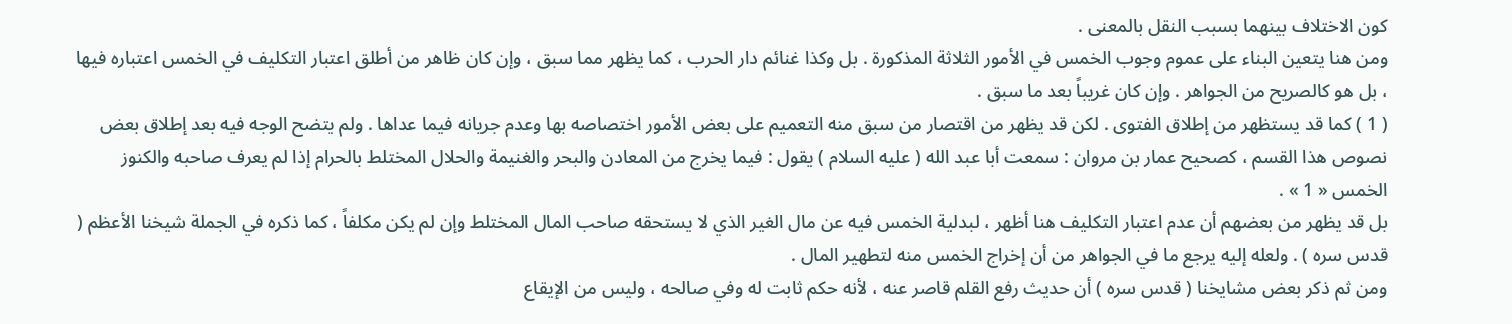كون الاختلاف بينهما بسبب النقل بالمعنى .
ومن هنا يتعين البناء على عموم وجوب الخمس في الأمور الثلاثة المذكورة . بل وكذا غنائم دار الحرب ، كما يظهر مما سبق ، وإن كان ظاهر من أطلق اعتبار التكليف في الخمس اعتباره فيها ، بل هو كالصريح من الجواهر . وإن كان غريباً بعد ما سبق .
( 1 ) كما قد يستظهر من إطلاق الفتوى . لكن قد يظهر من اقتصار من سبق منه التعميم على بعض الأمور اختصاصه بها وعدم جريانه فيما عداها . ولم يتضح الوجه فيه بعد إطلاق بعض نصوص هذا القسم ، كصحيح عمار بن مروان : سمعت أبا عبد الله ( عليه السلام ) يقول : فيما يخرج من المعادن والبحر والغنيمة والحلال المختلط بالحرام إذا لم يعرف صاحبه والكنوز الخمس « 1 » .
بل قد يظهر من بعضهم أن عدم اعتبار التكليف هنا أظهر ، لبدلية الخمس فيه عن مال الغير الذي لا يستحقه صاحب المال المختلط وإن لم يكن مكلفاً ، كما ذكره في الجملة شيخنا الأعظم ( قدس سره ) . ولعله إليه يرجع ما في الجواهر من أن إخراج الخمس منه لتطهير المال .
ومن ثم ذكر بعض مشايخنا ( قدس سره ) أن حديث رفع القلم قاصر عنه ، لأنه حكم ثابت له وفي صالحه ، وليس من الإيقاع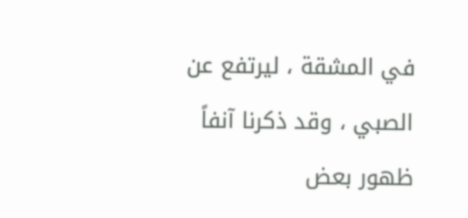في المشقة ، ليرتفع عن الصبي ، وقد ذكرنا آنفاً ظهور بعض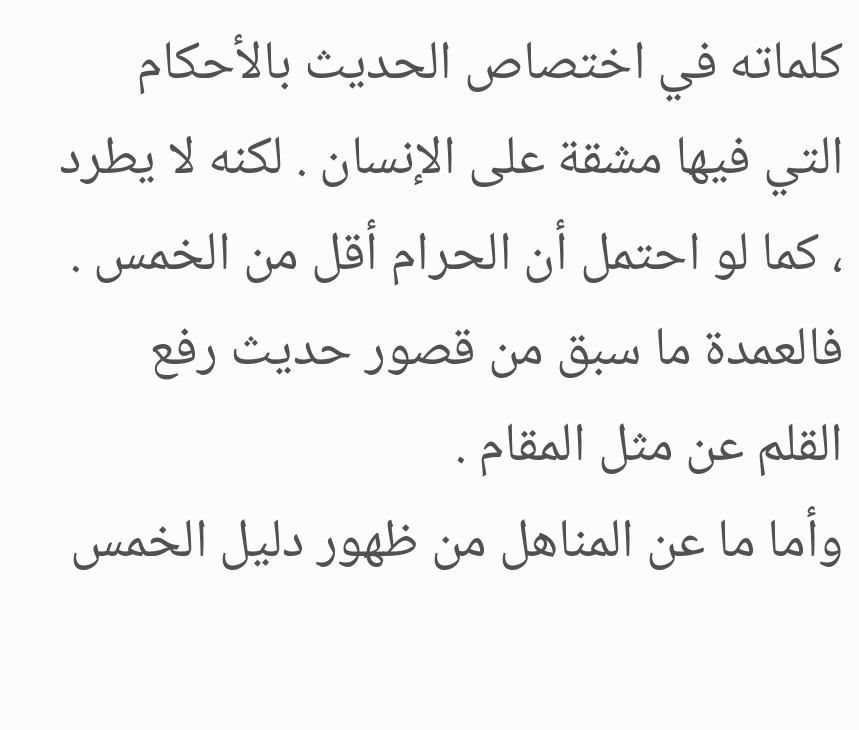كلماته في اختصاص الحديث بالأحكام التي فيها مشقة على الإنسان . لكنه لا يطرد ، كما لو احتمل أن الحرام أقل من الخمس . فالعمدة ما سبق من قصور حديث رفع القلم عن مثل المقام .
وأما ما عن المناهل من ظهور دليل الخمس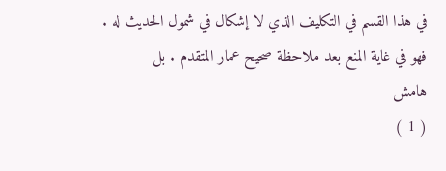في هذا القسم في التكليف الذي لا إشكال في شمول الحديث له . فهو في غاية المنع بعد ملاحظة صحيح عمار المتقدم . بل
هامش
( 1 )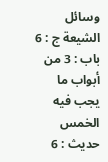وسائل الشيعة ج : 6 باب : 3 من أبواب ما يجب فيه الخمس حديث : 6